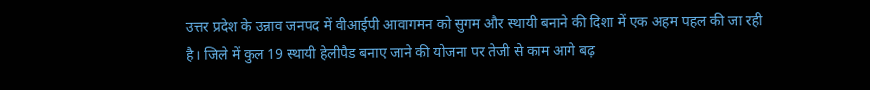उत्तर प्रदेश के उन्नाव जनपद में वीआईपी आवागमन को सुगम और स्थायी बनाने की दिशा में एक अहम पहल की जा रही है। जिले में कुल 19 स्थायी हेलीपैड बनाए जाने की योजना पर तेजी से काम आगे बढ़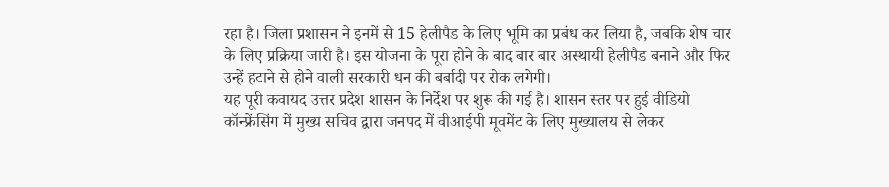रहा है। जिला प्रशासन ने इनमें से 15 हेलीपैड के लिए भूमि का प्रबंध कर लिया है, जबकि शेष चार के लिए प्रक्रिया जारी है। इस योजना के पूरा होने के बाद बार बार अस्थायी हेलीपैड बनाने और फिर उन्हें हटाने से होने वाली सरकारी धन की बर्बादी पर रोक लगेगी।
यह पूरी कवायद उत्तर प्रदेश शासन के निर्देश पर शुरू की गई है। शासन स्तर पर हुई वीडियो कॉन्फ्रेंसिंग में मुख्य सचिव द्वारा जनपद में वीआईपी मूवमेंट के लिए मुख्यालय से लेकर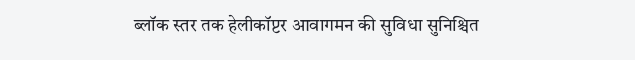ब्लॉक स्तर तक हेलीकॉप्टर आवागमन की सुविधा सुनिश्चित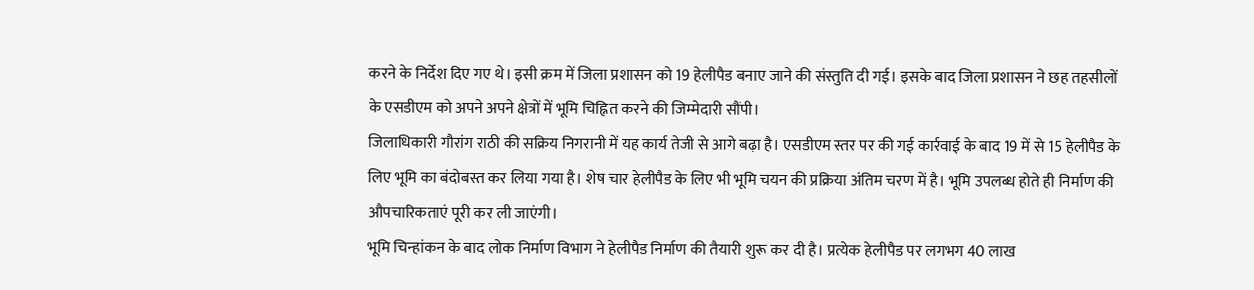करने के निर्देश दिए गए थे। इसी क्रम में जिला प्रशासन को 19 हेलीपैड बनाए जाने की संस्तुति दी गई। इसके बाद जिला प्रशासन ने छह तहसीलों के एसडीएम को अपने अपने क्षेत्रों में भूमि चिह्नित करने की जिम्मेदारी सौंपी।
जिलाधिकारी गौरांग राठी की सक्रिय निगरानी में यह कार्य तेजी से आगे बढ़ा है। एसडीएम स्तर पर की गई कार्रवाई के बाद 19 में से 15 हेलीपैड के लिए भूमि का बंदोबस्त कर लिया गया है। शेष चार हेलीपैड के लिए भी भूमि चयन की प्रक्रिया अंतिम चरण में है। भूमि उपलब्ध होते ही निर्माण की औपचारिकताएं पूरी कर ली जाएंगी।
भूमि चिन्हांकन के बाद लोक निर्माण विभाग ने हेलीपैड निर्माण की तैयारी शुरू कर दी है। प्रत्येक हेलीपैड पर लगभग 40 लाख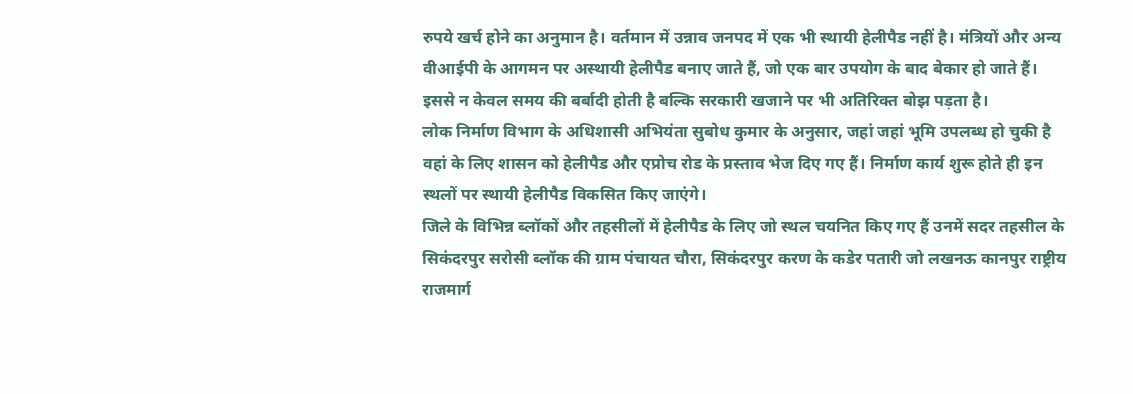रुपये खर्च होने का अनुमान है। वर्तमान में उन्नाव जनपद में एक भी स्थायी हेलीपैड नहीं है। मंत्रियों और अन्य वीआईपी के आगमन पर अस्थायी हेलीपैड बनाए जाते हैं, जो एक बार उपयोग के बाद बेकार हो जाते हैं। इससे न केवल समय की बर्बादी होती है बल्कि सरकारी खजाने पर भी अतिरिक्त बोझ पड़ता है।
लोक निर्माण विभाग के अधिशासी अभियंता सुबोध कुमार के अनुसार, जहां जहां भूमि उपलब्ध हो चुकी है वहां के लिए शासन को हेलीपैड और एप्रोच रोड के प्रस्ताव भेज दिए गए हैं। निर्माण कार्य शुरू होते ही इन स्थलों पर स्थायी हेलीपैड विकसित किए जाएंगे।
जिले के विभिन्न ब्लॉकों और तहसीलों में हेलीपैड के लिए जो स्थल चयनित किए गए हैं उनमें सदर तहसील के सिकंदरपुर सरोसी ब्लॉक की ग्राम पंचायत चौरा, सिकंदरपुर करण के कडेर पतारी जो लखनऊ कानपुर राष्ट्रीय राजमार्ग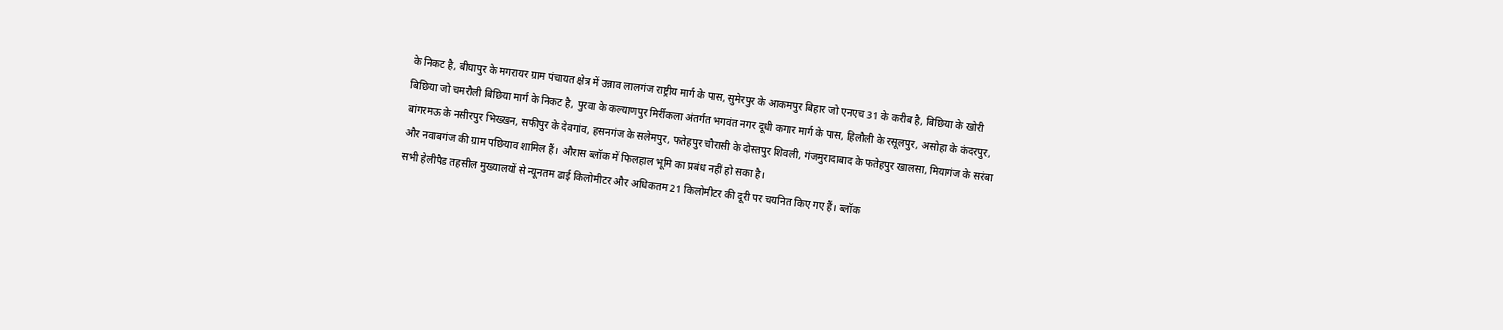के निकट है, बीघापुर के मगरायर ग्राम पंचायत क्षेत्र में उन्नाव लालगंज राष्ट्रीय मार्ग के पास, सुमेरपुर के आकमपुर बिहार जो एनएच 31 के करीब है, बिछिया के खोरी बिछिया जो चमरौली बिछिया मार्ग के निकट है, पुरवा के कल्याणपुर मिर्रीकला अंतर्गत भगवंत नगर दूधी कगार मार्ग के पास, हिलौली के रसूलपुर, असोहा के कंदरपुर, बांगरमऊ के नसीरपुर भिख्खन, सफीपुर के देवगांव, हसनगंज के सलेमपुर, फतेहपुर चौरासी के दोस्तपुर शिवली, गंजमुरादाबाद के फतेहपुर खालसा, मियागंज के सरंबा और नवाबगंज की ग्राम पछियाव शामिल हैं। औरास ब्लॉक में फिलहाल भूमि का प्रबंध नहीं हो सका है।
सभी हेलीपैड तहसील मुख्यालयों से न्यूनतम ढाई किलोमीटर और अधिकतम 21 किलोमीटर की दूरी पर चयनित किए गए हैं। ब्लॉक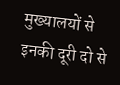मुख्यालयों से इनकी दूरी दो से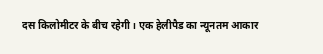दस किलोमीटर के बीच रहेगी। एक हेलीपैड का न्यूनतम आकार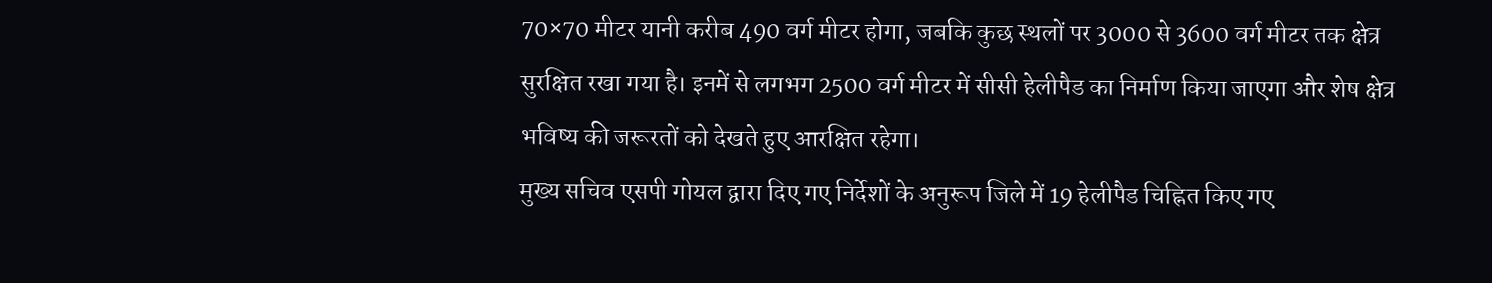70×70 मीटर यानी करीब 490 वर्ग मीटर होगा, जबकि कुछ स्थलों पर 3000 से 3600 वर्ग मीटर तक क्षेत्र सुरक्षित रखा गया है। इनमें से लगभग 2500 वर्ग मीटर में सीसी हेलीपैड का निर्माण किया जाएगा और शेष क्षेत्र भविष्य की जरूरतों को देखते हुए आरक्षित रहेगा।
मुख्य सचिव एसपी गोयल द्वारा दिए गए निर्देशों के अनुरूप जिले में 19 हेलीपैड चिह्नित किए गए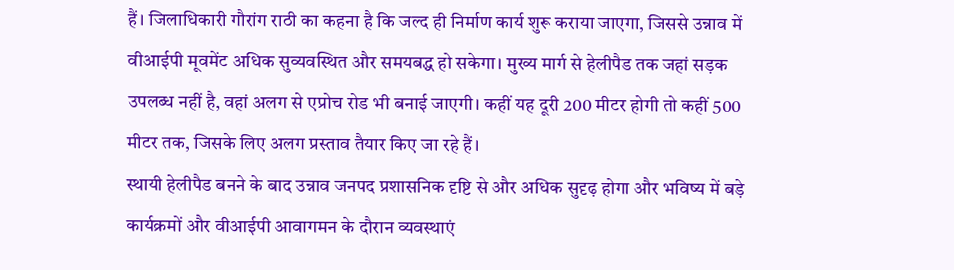हैं। जिलाधिकारी गौरांग राठी का कहना है कि जल्द ही निर्माण कार्य शुरू कराया जाएगा, जिससे उन्नाव में वीआईपी मूवमेंट अधिक सुव्यवस्थित और समयबद्ध हो सकेगा। मुख्य मार्ग से हेलीपैड तक जहां सड़क उपलब्ध नहीं है, वहां अलग से एप्रोच रोड भी बनाई जाएगी। कहीं यह दूरी 200 मीटर होगी तो कहीं 500 मीटर तक, जिसके लिए अलग प्रस्ताव तैयार किए जा रहे हैं।
स्थायी हेलीपैड बनने के बाद उन्नाव जनपद प्रशासनिक दृष्टि से और अधिक सुदृढ़ होगा और भविष्य में बड़े कार्यक्रमों और वीआईपी आवागमन के दौरान व्यवस्थाएं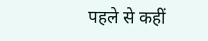पहले से कहीं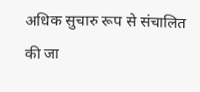अधिक सुचारु रूप से संचालित की जा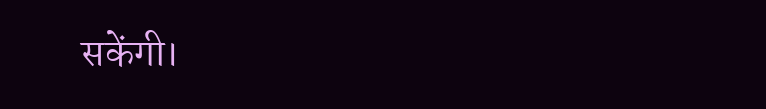सकेंगी।